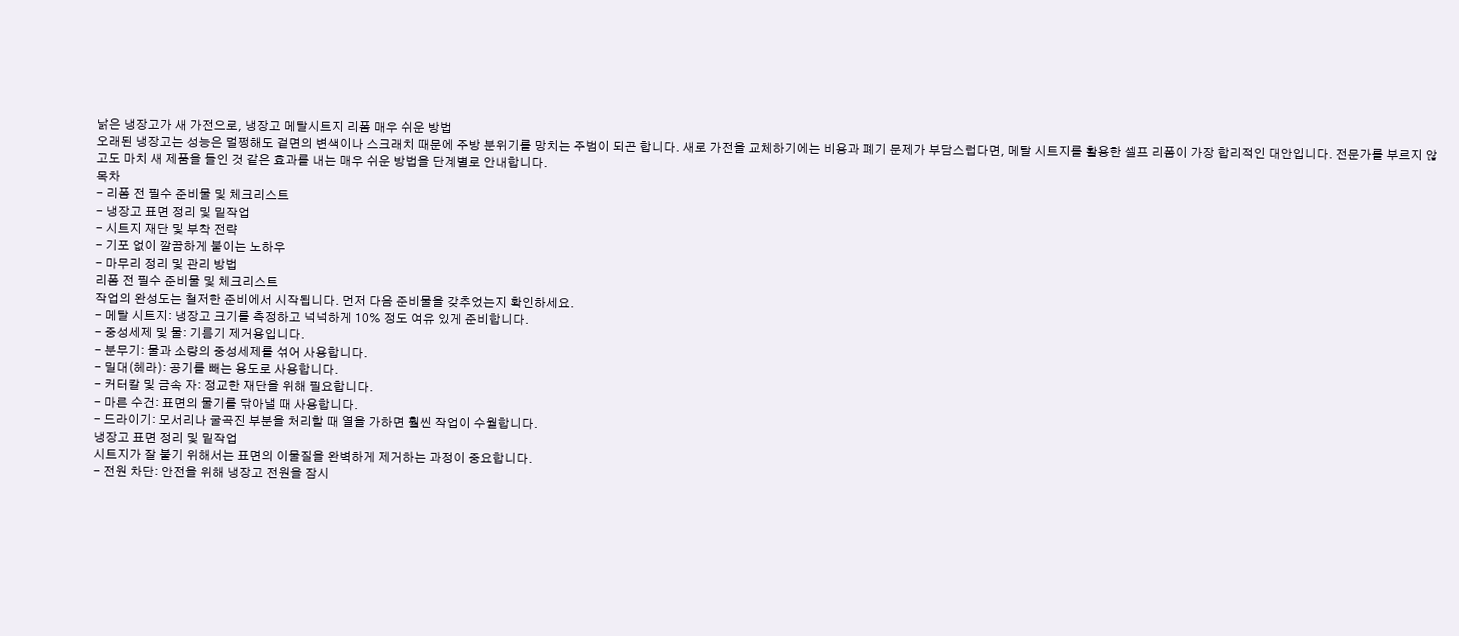낡은 냉장고가 새 가전으로, 냉장고 메탈시트지 리폼 매우 쉬운 방법
오래된 냉장고는 성능은 멀쩡해도 겉면의 변색이나 스크래치 때문에 주방 분위기를 망치는 주범이 되곤 합니다. 새로 가전을 교체하기에는 비용과 폐기 문제가 부담스럽다면, 메탈 시트지를 활용한 셀프 리폼이 가장 합리적인 대안입니다. 전문가를 부르지 않고도 마치 새 제품을 들인 것 같은 효과를 내는 매우 쉬운 방법을 단계별로 안내합니다.
목차
- 리폼 전 필수 준비물 및 체크리스트
- 냉장고 표면 정리 및 밑작업
- 시트지 재단 및 부착 전략
- 기포 없이 깔끔하게 붙이는 노하우
- 마무리 정리 및 관리 방법
리폼 전 필수 준비물 및 체크리스트
작업의 완성도는 철저한 준비에서 시작됩니다. 먼저 다음 준비물을 갖추었는지 확인하세요.
- 메탈 시트지: 냉장고 크기를 측정하고 넉넉하게 10% 정도 여유 있게 준비합니다.
- 중성세제 및 물: 기름기 제거용입니다.
- 분무기: 물과 소량의 중성세제를 섞어 사용합니다.
- 밀대(헤라): 공기를 빼는 용도로 사용합니다.
- 커터칼 및 금속 자: 정교한 재단을 위해 필요합니다.
- 마른 수건: 표면의 물기를 닦아낼 때 사용합니다.
- 드라이기: 모서리나 굴곡진 부분을 처리할 때 열을 가하면 훨씬 작업이 수월합니다.
냉장고 표면 정리 및 밑작업
시트지가 잘 붙기 위해서는 표면의 이물질을 완벽하게 제거하는 과정이 중요합니다.
- 전원 차단: 안전을 위해 냉장고 전원을 잠시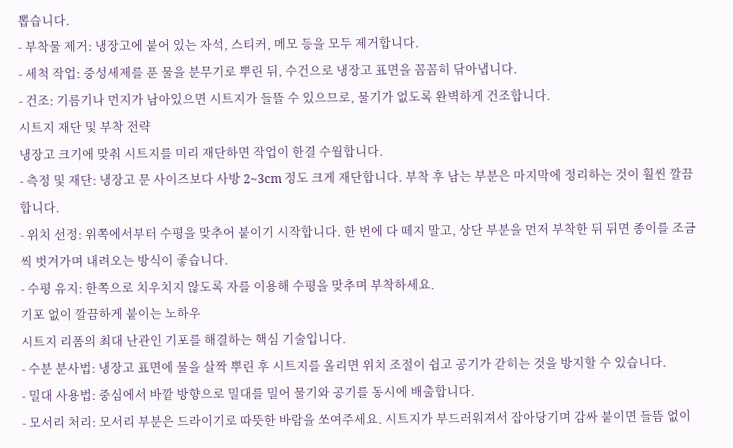뽑습니다.
- 부착물 제거: 냉장고에 붙어 있는 자석, 스티커, 메모 등을 모두 제거합니다.
- 세척 작업: 중성세제를 푼 물을 분무기로 뿌린 뒤, 수건으로 냉장고 표면을 꼼꼼히 닦아냅니다.
- 건조: 기름기나 먼지가 남아있으면 시트지가 들뜰 수 있으므로, 물기가 없도록 완벽하게 건조합니다.
시트지 재단 및 부착 전략
냉장고 크기에 맞춰 시트지를 미리 재단하면 작업이 한결 수월합니다.
- 측정 및 재단: 냉장고 문 사이즈보다 사방 2~3cm 정도 크게 재단합니다. 부착 후 남는 부분은 마지막에 정리하는 것이 훨씬 깔끔합니다.
- 위치 선정: 위쪽에서부터 수평을 맞추어 붙이기 시작합니다. 한 번에 다 떼지 말고, 상단 부분을 먼저 부착한 뒤 뒤면 종이를 조금씩 벗겨가며 내려오는 방식이 좋습니다.
- 수평 유지: 한쪽으로 치우치지 않도록 자를 이용해 수평을 맞추며 부착하세요.
기포 없이 깔끔하게 붙이는 노하우
시트지 리폼의 최대 난관인 기포를 해결하는 핵심 기술입니다.
- 수분 분사법: 냉장고 표면에 물을 살짝 뿌린 후 시트지를 올리면 위치 조절이 쉽고 공기가 갇히는 것을 방지할 수 있습니다.
- 밀대 사용법: 중심에서 바깥 방향으로 밀대를 밀어 물기와 공기를 동시에 배출합니다.
- 모서리 처리: 모서리 부분은 드라이기로 따뜻한 바람을 쏘여주세요. 시트지가 부드러워져서 잡아당기며 감싸 붙이면 들뜸 없이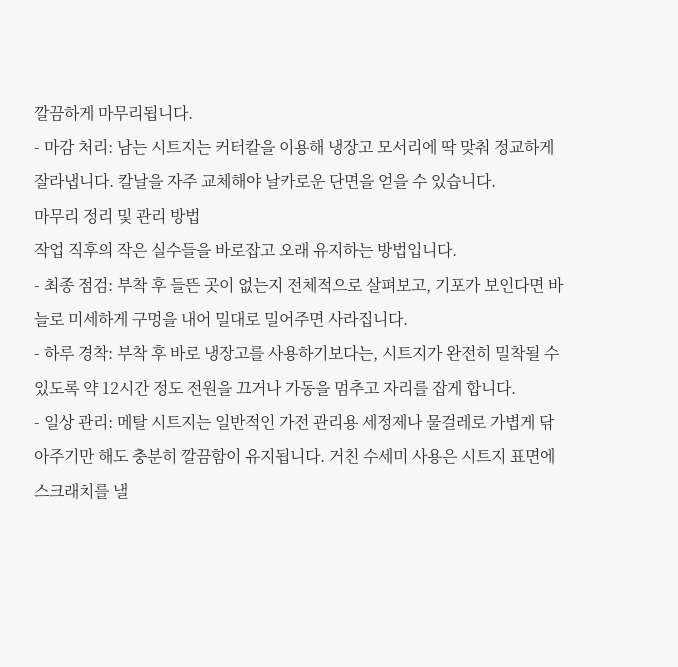깔끔하게 마무리됩니다.
- 마감 처리: 남는 시트지는 커터칼을 이용해 냉장고 모서리에 딱 맞춰 정교하게 잘라냅니다. 칼날을 자주 교체해야 날카로운 단면을 얻을 수 있습니다.
마무리 정리 및 관리 방법
작업 직후의 작은 실수들을 바로잡고 오래 유지하는 방법입니다.
- 최종 점검: 부착 후 들뜬 곳이 없는지 전체적으로 살펴보고, 기포가 보인다면 바늘로 미세하게 구멍을 내어 밀대로 밀어주면 사라집니다.
- 하루 경착: 부착 후 바로 냉장고를 사용하기보다는, 시트지가 완전히 밀착될 수 있도록 약 12시간 정도 전원을 끄거나 가동을 멈추고 자리를 잡게 합니다.
- 일상 관리: 메탈 시트지는 일반적인 가전 관리용 세정제나 물걸레로 가볍게 닦아주기만 해도 충분히 깔끔함이 유지됩니다. 거친 수세미 사용은 시트지 표면에 스크래치를 낼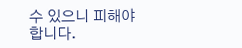수 있으니 피해야 합니다.